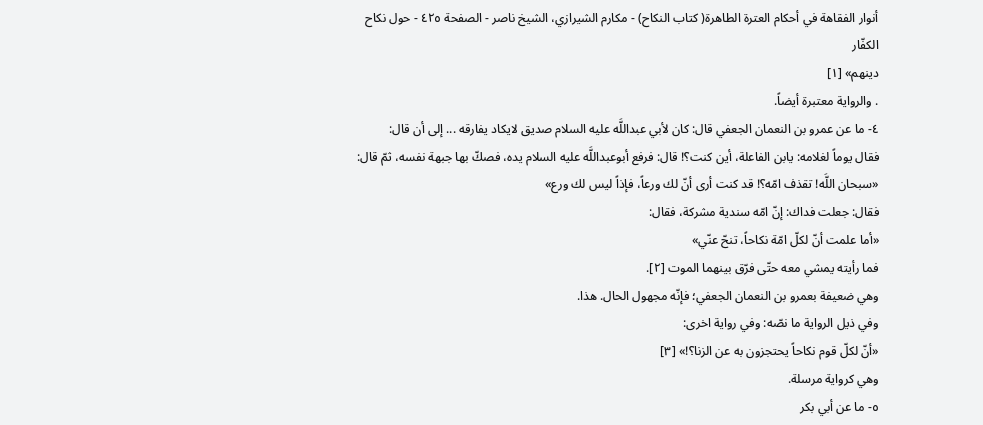أنوار الفقاهة في أحكام العترة الطاهرة( كتاب النكاح) - مكارم الشيرازي، الشيخ ناصر - الصفحة ٤٢٥ - حول نكاح الكفّار
دينهم» [١]
. والرواية معتبرة أيضاً.
٤- ما عن عمرو بن النعمان الجعفي قال: كان لأبي عبداللَّه عليه السلام صديق لايكاد يفارقه ... إلى أن قال:
فقال يوماً لغلامه: يابن الفاعلة، أين كنت؟! قال: فرفع أبوعبداللَّه عليه السلام يده، فصكّ بها جبهة نفسه، ثمّ قال:
«سبحان اللَّه! تقذف امّه؟! قد كنت أرى أنّ لك ورعاً، فإذاً ليس لك ورع»
فقال: جعلت فداك: إنّ امّه سندية مشركة، فقال:
«أما علمت أنّ لكلّ امّة نكاحاً، تنحّ عنّي»
فما رأيته يمشي معه حتّى فرّق بينهما الموت [٢].
وهي ضعيفة بعمرو بن النعمان الجعفي؛ فإنّه مجهول الحال. هذا.
وفي ذيل الرواية ما نصّه: وفي رواية اخرى:
«أنّ لكلّ قوم نكاحاً يحتجزون به عن الزنا؟!» [٣]
وهي كرواية مرسلة.
٥- ما عن أبي بكر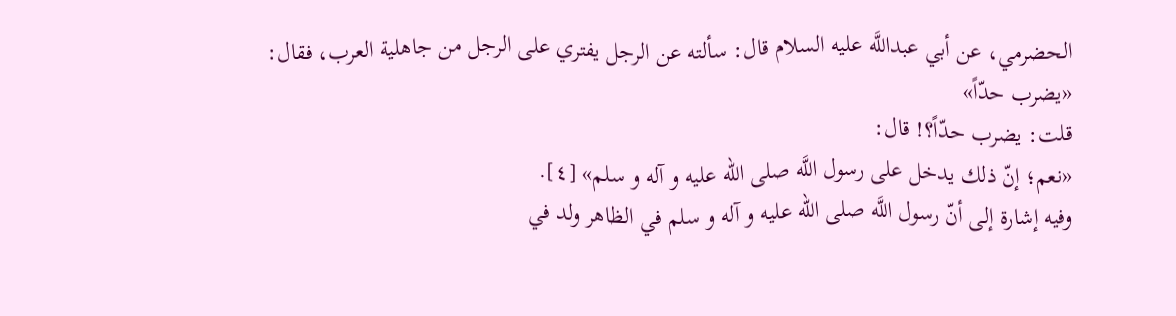الحضرمي، عن أبي عبداللَّه عليه السلام قال: سألته عن الرجل يفتري على الرجل من جاهلية العرب، فقال:
«يضرب حدّاً»
قلت: يضرب حدّاً؟! قال:
«نعم؛ إنّ ذلك يدخل على رسول اللَّه صلى الله عليه و آله و سلم» [٤].
وفيه إشارة إلى أنّ رسول اللَّه صلى الله عليه و آله و سلم في الظاهر ولد في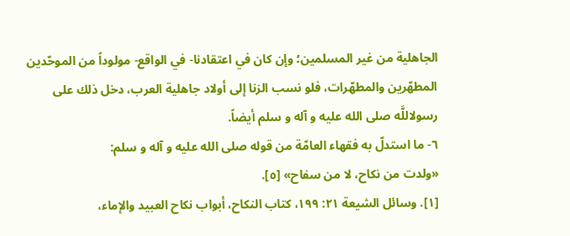الجاهلية من غير المسلمين؛ وإن كان في اعتقادنا- في الواقع- مولوداً من الموحّدين المطهّرين والمطهّرات، فلو نسب الزنا إلى أولاد جاهلية العرب، دخل ذلك على رسولاللَّه صلى الله عليه و آله و سلم أيضاً.
٦- ما استدلّ به فقهاء العامّة من قوله صلى الله عليه و آله و سلم:
«ولدت من نكاح، لا من سفاح» [٥].
[١]. وسائل الشيعة ٢١: ١٩٩، كتاب النكاح، أبواب نكاح العبيد والإماء،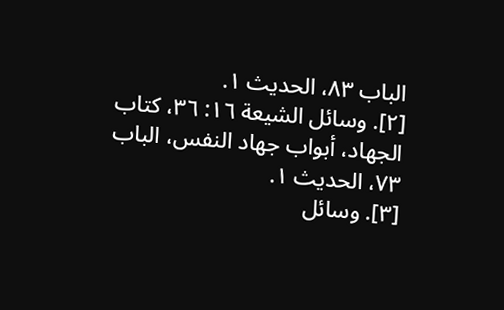الباب ٨٣، الحديث ١.
[٢]. وسائل الشيعة ١٦: ٣٦، كتاب الجهاد، أبواب جهاد النفس، الباب ٧٣، الحديث ١.
[٣]. وسائل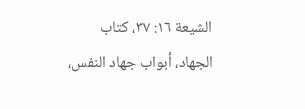الشيعة ١٦: ٣٧، كتاب الجهاد، أبواب جهاد النفس،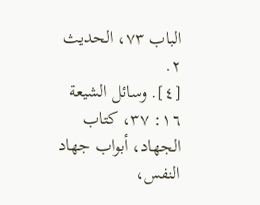الباب ٧٣، الحديث ٢.
[٤]. وسائل الشيعة ١٦: ٣٧، كتاب الجهاد، أبواب جهاد النفس،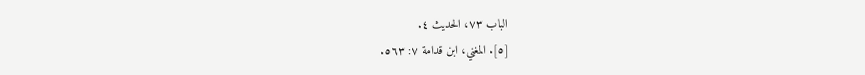الباب ٧٣، الحديث ٤.
[٥]. المغني، ابن قدامة ٧: ٥٦٣.